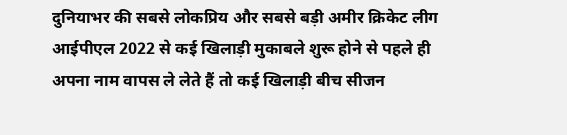दुनियाभर की सबसे लोकप्रिय और सबसे बड़ी अमीर क्रिकेट लीग आईपीएल 2022 से कई खिलाड़ी मुकाबले शुरू होने से पहले ही अपना नाम वापस ले लेते हैं तो कई खिलाड़ी बीच सीजन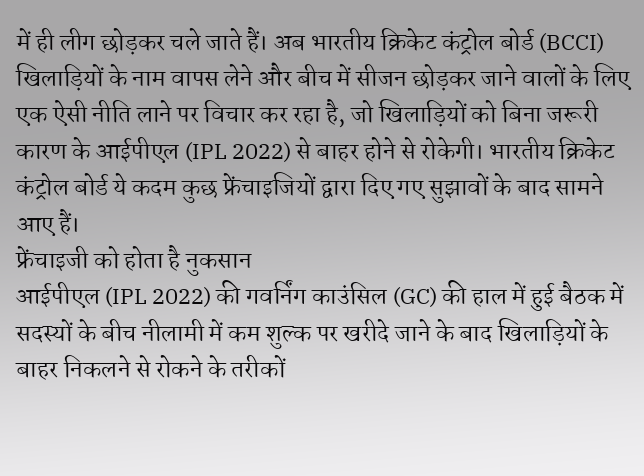में ही लीग छोड़कर चले जाते हैं। अब भारतीय क्रिकेट कंट्रोल बोर्ड (BCCI) खिलाड़ियों के नाम वापस लेने और बीच में सीजन छोड़कर जाने वालों के लिए एक ऐसी नीति लाने पर विचार कर रहा है, जो खिलाड़ियों को बिना जरूरी कारण के आईपीएल (IPL 2022) से बाहर होने से रोकेगी। भारतीय क्रिकेट कंट्रोल बोर्ड ये कदम कुछ फ्रेंचाइजियों द्वारा दिए गए सुझावों के बाद सामने आए हैं।
फ्रेंचाइजी को होता है नुकसान
आईपीएल (IPL 2022) की गवर्निंग काउंसिल (GC) की हाल में हुई बैठक में सदस्यों के बीच नीलामी में कम शुल्क पर खरीदे जाने के बाद खिलाड़ियों के बाहर निकलने से रोकने के तरीकों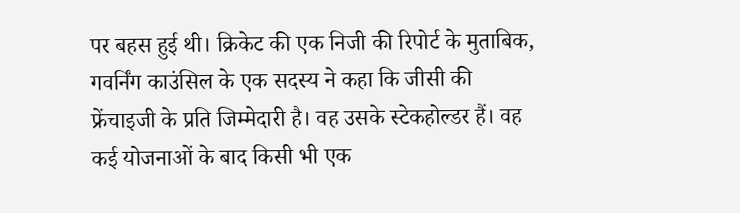पर बहस हुई थी। क्रिकेट की एक निजी की रिपोर्ट के मुताबिक, गवर्निंग काउंसिल के एक सदस्य ने कहा कि जीसी की फ्रेंचाइजी के प्रति जिम्मेदारी है। वह उसके स्टेकहोल्डर हैं। वह कई योजनाओं के बाद किसी भी एक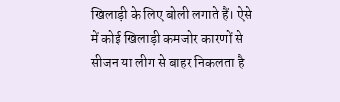खिलाड़ी के लिए बोली लगाते हैं। ऐसे में कोई खिलाड़ी कमजोर कारणों से सीजन या लीग से बाहर निकलता है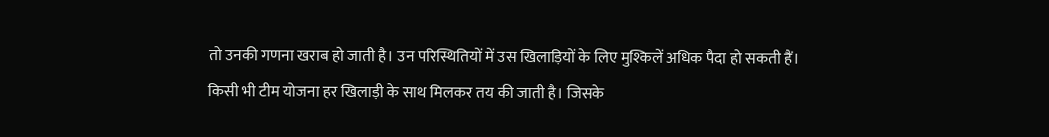तो उनकी गणना खराब हो जाती है। उन परिस्थितियों में उस खिलाड़ियों के लिए मुश्किलें अधिक पैदा हो सकती हैं। किसी भी टीम योजना हर खिलाड़ी के साथ मिलकर तय की जाती है। जिसके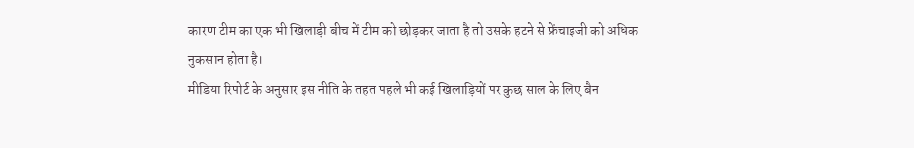कारण टीम का एक भी खिलाड़ी बीच में टीम को छोड़कर जाता है तो उसके हटने से फ्रेंचाइजी को अधिक नुकसान होता है।
मीडिया रिपोर्ट के अनुसार इस नीति के तहत पहले भी कई खिलाड़ियों पर कुछ साल के लिए बैन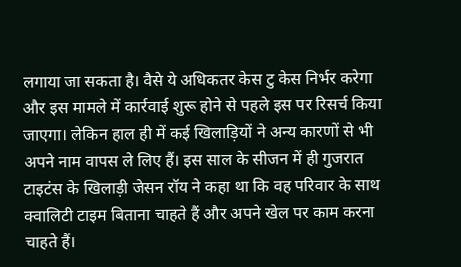लगाया जा सकता है। वैसे ये अधिकतर केस टु केस निर्भर करेगा और इस मामले में कार्रवाई शुरू होने से पहले इस पर रिसर्च किया जाएगा। लेकिन हाल ही में कई खिलाड़ियों ने अन्य कारणों से भी अपने नाम वापस ले लिए हैं। इस साल के सीजन में ही गुजरात टाइटंस के खिलाड़ी जेसन रॉय ने कहा था कि वह परिवार के साथ क्वालिटी टाइम बिताना चाहते हैं और अपने खेल पर काम करना चाहते हैं।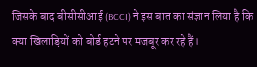जिसके बाद बीसीसीआई (BCCI) ने इस बात का संज्ञान लिया है कि क्या खिलाड़ियों को बोर्ड हटने पर मजबूर कर रहे हैं।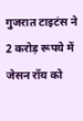गुजरात टाइटंस ने 2 करोड़ रूपये में जेसन रॉय को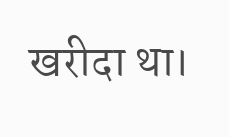खरीदा था।